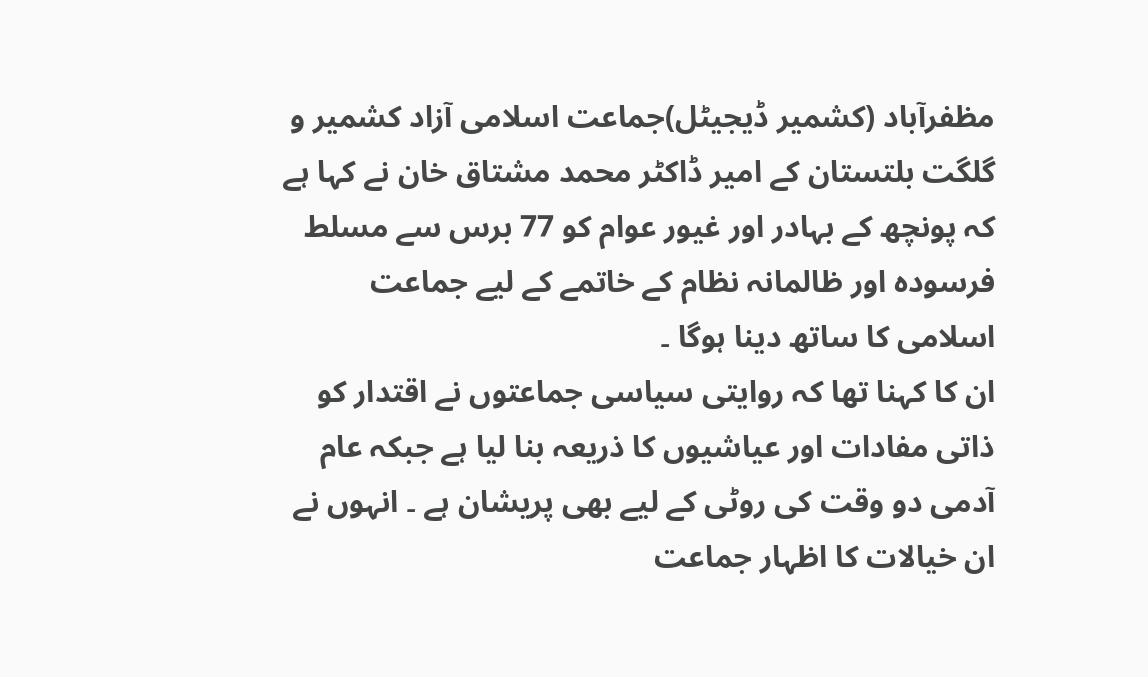مظفرآباد (کشمیر ڈیجیٹل)جماعت اسلامی آزاد کشمیر و گلگت بلتستان کے امیر ڈاکٹر محمد مشتاق خان نے کہا ہے کہ پونچھ کے بہادر اور غیور عوام کو 77 برس سے مسلط فرسودہ اور ظالمانہ نظام کے خاتمے کے لیے جماعت اسلامی کا ساتھ دینا ہوگا ۔
ان کا کہنا تھا کہ روایتی سیاسی جماعتوں نے اقتدار کو ذاتی مفادات اور عیاشیوں کا ذریعہ بنا لیا ہے جبکہ عام آدمی دو وقت کی روٹی کے لیے بھی پریشان ہے ۔ انہوں نے ان خیالات کا اظہار جماعت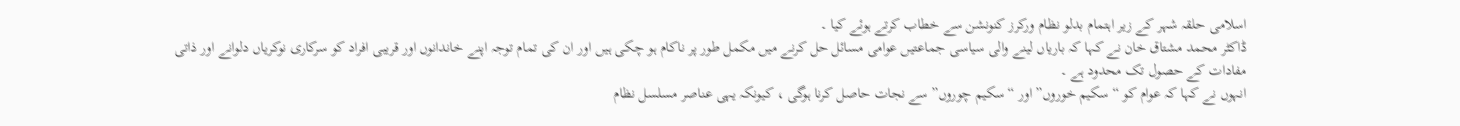اسلامی حلقہ شہر کے زیر اہتمام بدلو نظام ورکرز کنونشن سے خطاب کرتے ہوئے کیا ۔
ڈاکٹر محمد مشتاق خان نے کہا کہ باریاں لینے والی سیاسی جماعتیں عوامی مسائل حل کرنے میں مکمل طور پر ناکام ہو چکی ہیں اور ان کی تمام توجہ اپنے خاندانوں اور قریبی افراد کو سرکاری نوکریاں دلوانے اور ذاتی مفادات کے حصول تک محدود ہے ۔
انہوں نے کہا کہ عوام کو “سکیم خوروں” اور “سکیم چوروں” سے نجات حاصل کرنا ہوگی ، کیونکہ یہی عناصر مسلسل نظام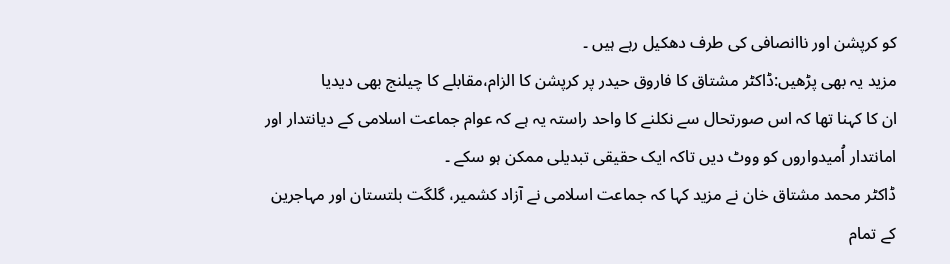کو کرپشن اور ناانصافی کی طرف دھکیل رہے ہیں ۔
مزید یہ بھی پڑھیں:ڈاکٹر مشتاق کا فاروق حیدر پر کرپشن کا الزام،مقابلے کا چیلنج بھی دیدیا
ان کا کہنا تھا کہ اس صورتحال سے نکلنے کا واحد راستہ یہ ہے کہ عوام جماعت اسلامی کے دیانتدار اور امانتدار اُمیدواروں کو ووٹ دیں تاکہ ایک حقیقی تبدیلی ممکن ہو سکے ۔
ڈاکٹر محمد مشتاق خان نے مزید کہا کہ جماعت اسلامی نے آزاد کشمیر، گلگت بلتستان اور مہاجرین کے تمام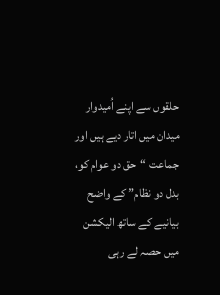حلقوں سے اپنے اُمیدوار میدان میں اتار دیے ہیں اور جماعت “حق دو عوام کو، بدل دو نظام” کے واضح بیانیے کے ساتھ الیکشن میں حصہ لے رہی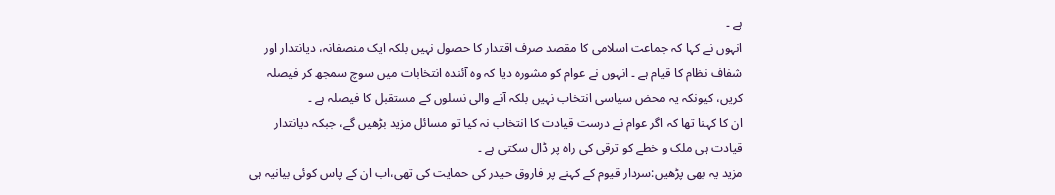ہے ۔
انہوں نے کہا کہ جماعت اسلامی کا مقصد صرف اقتدار کا حصول نہیں بلکہ ایک منصفانہ، دیانتدار اور شفاف نظام کا قیام ہے ۔ انہوں نے عوام کو مشورہ دیا کہ وہ آئندہ انتخابات میں سوچ سمجھ کر فیصلہ کریں، کیونکہ یہ محض سیاسی انتخاب نہیں بلکہ آنے والی نسلوں کے مستقبل کا فیصلہ ہے ۔
ان کا کہنا تھا کہ اگر عوام نے درست قیادت کا انتخاب نہ کیا تو مسائل مزید بڑھیں گے، جبکہ دیانتدار قیادت ہی ملک و خطے کو ترقی کی راہ پر ڈال سکتی ہے ۔
مزید یہ بھی پڑھیں:سردار قیوم کے کہنے پر فاروق حیدر کی حمایت کی تھی،اب ان کے پاس کوئی بیانیہ ہی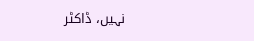نہیں، ڈاکٹر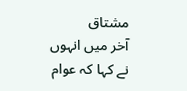مشتاق
آخر میں انہوں نے کہا کہ عوام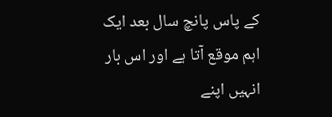کے پاس پانچ سال بعد ایک اہم موقع آتا ہے اور اس بار انہیں اپنے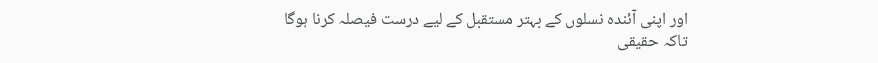اور اپنی آئندہ نسلوں کے بہتر مستقبل کے لیے درست فیصلہ کرنا ہوگا تاکہ حقیقی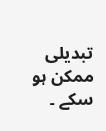تبدیلی ممکن ہو سکے ۔